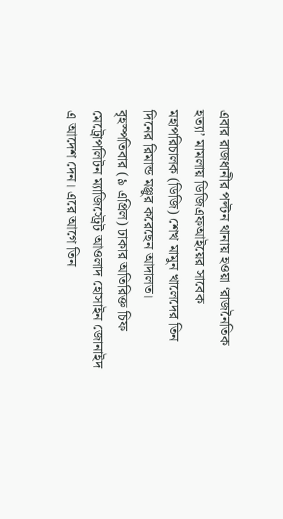এবার রাজধানীর পল্টন থানায় হওয়া ‘রাজনৈতিক হত্যা’ মামলায় ডিজিএফআইয়ের সাবেক মহাপরিচালক (ডিজি) শেখ মামুন খালেদের তিন দিনের রিমান্ড মঞ্জুর করেছেন আদালত।
বৃহস্পতিবার (৯ এপ্রিল) ঢাকার অতিরিক্ত চিফ মেট্রোপলিটন ম্যাজিস্ট্রেট আওলাদ হোসাইন জোনাইদ এ আদেশ দেন। এরে আগে তিন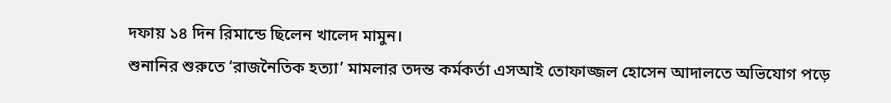দফায় ১৪ দিন রিমান্ডে ছিলেন খালেদ মামুন।
শুনানির শুরুতে ‘রাজনৈতিক হত্যা’ মামলার তদন্ত কর্মকর্তা এসআই তোফাজ্জল হোসেন আদালতে অভিযোগ পড়ে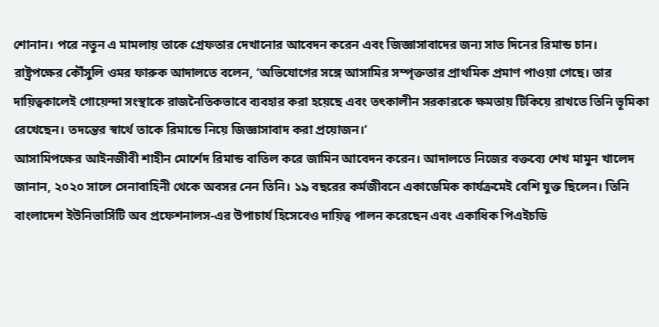শোনান। পরে নতুন এ মামলায় তাকে গ্রেফতার দেখানোর আবেদন করেন এবং জিজ্ঞাসাবাদের জন্য সাত দিনের রিমান্ড চান।
রাষ্ট্রপক্ষের কৌঁসুলি ওমর ফারুক আদালতে বলেন, ‘অভিযোগের সঙ্গে আসামির সম্পৃক্ততার প্রাথমিক প্রমাণ পাওয়া গেছে। তার দায়িত্বকালেই গোয়েন্দা সংস্থাকে রাজনৈতিকভাবে ব্যবহার করা হয়েছে এবং তৎকালীন সরকারকে ক্ষমতায় টিকিয়ে রাখতে তিনি ভূমিকা রেখেছেন। তদন্তের স্বার্থে তাকে রিমান্ডে নিয়ে জিজ্ঞাসাবাদ করা প্রয়োজন।’
আসামিপক্ষের আইনজীবী শাহীন মোর্শেদ রিমান্ড বাতিল করে জামিন আবেদন করেন। আদালতে নিজের বক্তব্যে শেখ মামুন খালেদ জানান, ২০২০ সালে সেনাবাহিনী থেকে অবসর নেন তিনি। ১৯ বছরের কর্মজীবনে একাডেমিক কার্যক্রমেই বেশি যুক্ত ছিলেন। তিনি বাংলাদেশ ইউনিভার্সিটি অব প্রফেশনালস-এর উপাচার্য হিসেবেও দায়িত্ব পালন করেছেন এবং একাধিক পিএইচডি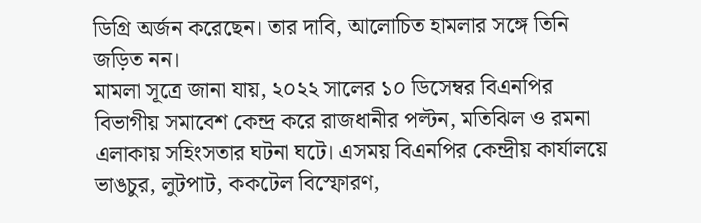ডিগ্রি অর্জন করেছেন। তার দাবি, আলোচিত হামলার সঙ্গে তিনি জড়িত নন।
মামলা সূত্রে জানা যায়, ২০২২ সালের ১০ ডিসেম্বর বিএনপির বিভাগীয় সমাবেশ কেন্দ্র করে রাজধানীর পল্টন, মতিঝিল ও রমনা এলাকায় সহিংসতার ঘটনা ঘটে। এসময় বিএনপির কেন্দ্রীয় কার্যালয়ে ভাঙচুর, লুটপাট, ককটেল বিস্ফোরণ,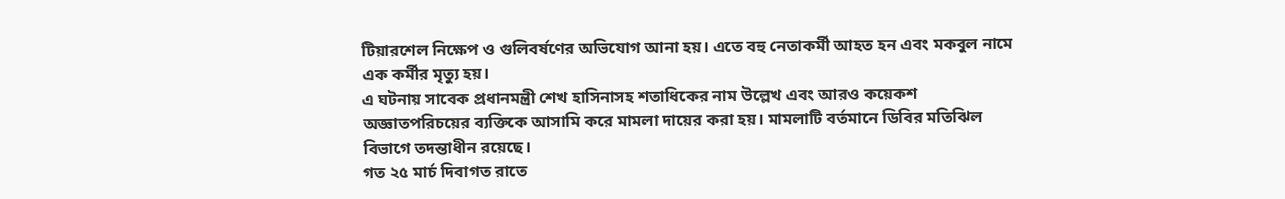টিয়ারশেল নিক্ষেপ ও গুলিবর্ষণের অভিযোগ আনা হয়। এতে বহু নেতাকর্মী আহত হন এবং মকবুল নামে এক কর্মীর মৃত্যু হয়।
এ ঘটনায় সাবেক প্রধানমন্ত্রী শেখ হাসিনাসহ শতাধিকের নাম উল্লেখ এবং আরও কয়েকশ অজ্ঞাতপরিচয়ের ব্যক্তিকে আসামি করে মামলা দায়ের করা হয়। মামলাটি বর্তমানে ডিবির মতিঝিল বিভাগে তদন্তাধীন রয়েছে।
গত ২৫ মার্চ দিবাগত রাতে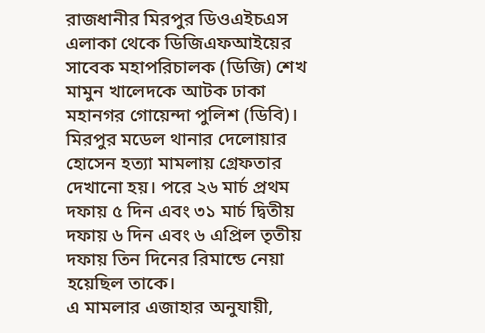রাজধানীর মিরপুর ডিওএইচএস এলাকা থেকে ডিজিএফআইয়ের সাবেক মহাপরিচালক (ডিজি) শেখ মামুন খালেদকে আটক ঢাকা মহানগর গোয়েন্দা পুলিশ (ডিবি)। মিরপুর মডেল থানার দেলোয়ার হোসেন হত্যা মামলায় গ্রেফতার দেখানো হয়। পরে ২৬ মার্চ প্রথম দফায় ৫ দিন এবং ৩১ মার্চ দ্বিতীয় দফায় ৬ দিন এবং ৬ এপ্রিল তৃতীয় দফায় তিন দিনের রিমান্ডে নেয়া হয়েছিল তাকে।
এ মামলার এজাহার অনুযায়ী,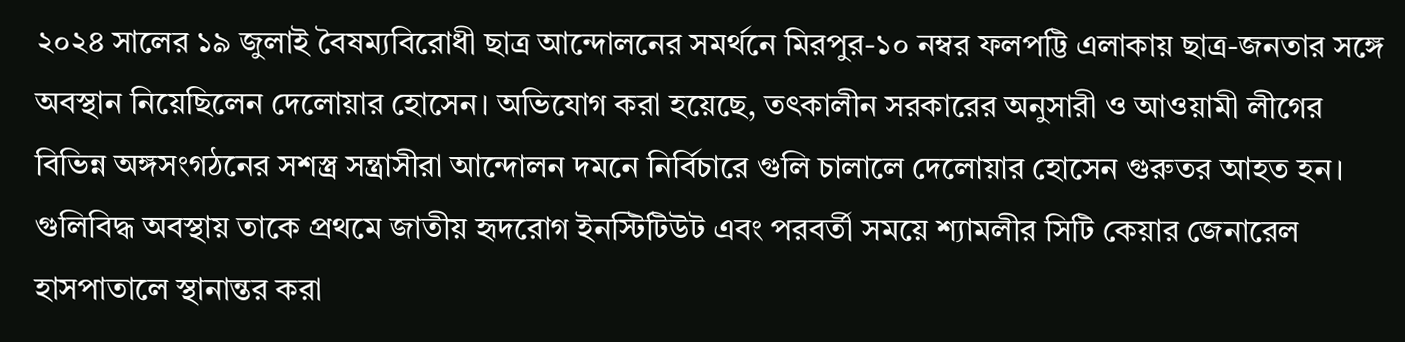২০২৪ সালের ১৯ জুলাই বৈষম্যবিরোধী ছাত্র আন্দোলনের সমর্থনে মিরপুর-১০ নম্বর ফলপট্টি এলাকায় ছাত্র-জনতার সঙ্গে অবস্থান নিয়েছিলেন দেলোয়ার হোসেন। অভিযোগ করা হয়েছে, তৎকালীন সরকারের অনুসারী ও আওয়ামী লীগের বিভিন্ন অঙ্গসংগঠনের সশস্ত্র সন্ত্রাসীরা আন্দোলন দমনে নির্বিচারে গুলি চালালে দেলোয়ার হোসেন গুরুতর আহত হন।
গুলিবিদ্ধ অবস্থায় তাকে প্রথমে জাতীয় হৃদরোগ ইনস্টিটিউট এবং পরবর্তী সময়ে শ্যামলীর সিটি কেয়ার জেনারেল হাসপাতালে স্থানান্তর করা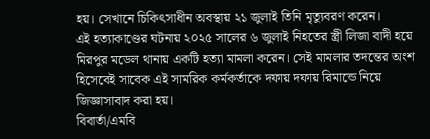হয়। সেখানে চিকিৎসাধীন অবস্থায় ২১ জুলাই তিনি মৃত্যুবরণ করেন।
এই হত্যাকাণ্ডের ঘটনায় ২০২৫ সালের ৬ জুলাই নিহতের স্ত্রী লিজা বাদী হয়ে মিরপুর মডেল থানায় একটি হত্যা মামলা করেন। সেই মামলার তদন্তের অংশ হিসেবেই সাবেক এই সামরিক কর্মকর্তাকে দফায় দফায় রিমান্ডে নিয়ে জিজ্ঞাসাবাদ করা হয়।
বিবার্তা/এমবি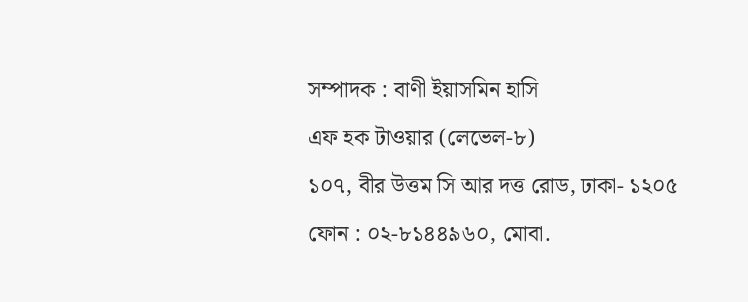সম্পাদক : বাণী ইয়াসমিন হাসি
এফ হক টাওয়ার (লেভেল-৮)
১০৭, বীর উত্তম সি আর দত্ত রোড, ঢাকা- ১২০৫
ফোন : ০২-৮১৪৪৯৬০, মোবা.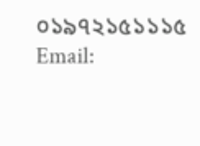০১৯৭২১৫১১১৫
Email: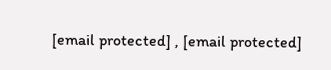[email protected] , [email protected]